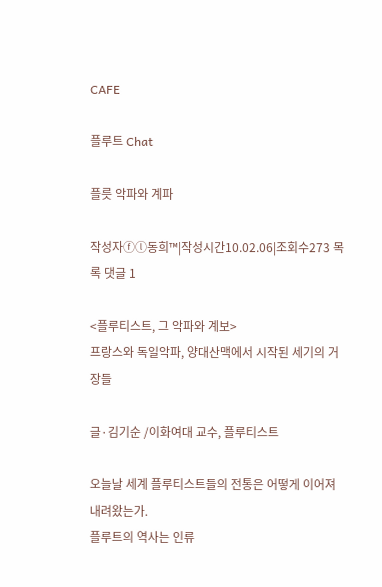CAFE

플루트 Chat

플릇 악파와 계파

작성자ⓕⓛ동희™|작성시간10.02.06|조회수273 목록 댓글 1

<플루티스트, 그 악파와 계보>
프랑스와 독일악파, 양대산맥에서 시작된 세기의 거장들

글·김기순 /이화여대 교수, 플루티스트

오늘날 세계 플루티스트들의 전통은 어떻게 이어져 내려왔는가.
플루트의 역사는 인류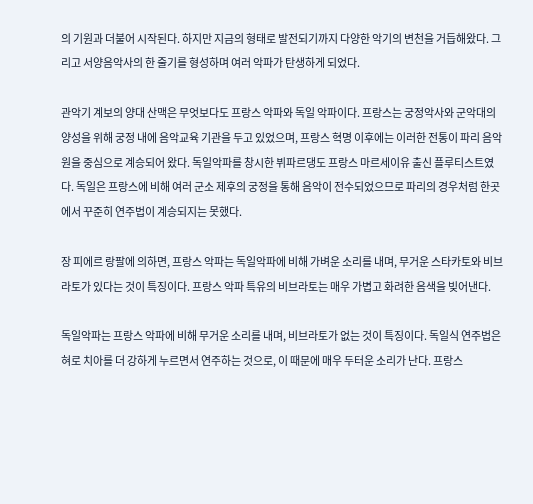의 기원과 더불어 시작된다. 하지만 지금의 형태로 발전되기까지 다양한 악기의 변천을 거듭해왔다. 그리고 서양음악사의 한 줄기를 형성하며 여러 악파가 탄생하게 되었다.

관악기 계보의 양대 산맥은 무엇보다도 프랑스 악파와 독일 악파이다. 프랑스는 궁정악사와 군악대의 양성을 위해 궁정 내에 음악교육 기관을 두고 있었으며, 프랑스 혁명 이후에는 이러한 전통이 파리 음악원을 중심으로 계승되어 왔다. 독일악파를 창시한 뷔파르댕도 프랑스 마르세이유 출신 플루티스트였다. 독일은 프랑스에 비해 여러 군소 제후의 궁정을 통해 음악이 전수되었으므로 파리의 경우처럼 한곳에서 꾸준히 연주법이 계승되지는 못했다.

장 피에르 랑팔에 의하면, 프랑스 악파는 독일악파에 비해 가벼운 소리를 내며, 무거운 스타카토와 비브라토가 있다는 것이 특징이다. 프랑스 악파 특유의 비브라토는 매우 가볍고 화려한 음색을 빚어낸다.

독일악파는 프랑스 악파에 비해 무거운 소리를 내며, 비브라토가 없는 것이 특징이다. 독일식 연주법은 혀로 치아를 더 강하게 누르면서 연주하는 것으로, 이 때문에 매우 두터운 소리가 난다. 프랑스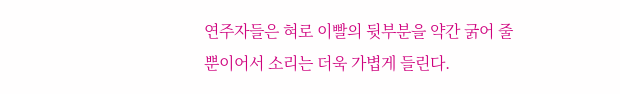연주자들은 혀로 이빨의 뒷부분을 약간 굵어 줄 뿐이어서 소리는 더욱 가볍게 들린다.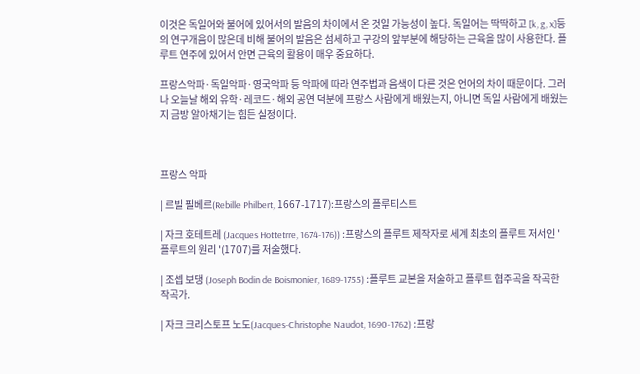이것은 독일어와 불어에 있어서의 발음의 차이에서 온 것일 가능성이 높다. 독일어는 딱딱하고 [k, g, x]등의 연구개음이 많은데 비해 불어의 발음은 섬세하고 구강의 앞부분에 해당하는 근육을 많이 사용한다. 플루트 연주에 있어서 안면 근육의 활용이 매우 중요하다.

프랑스악파·독일악파·영국악파 등 악파에 따라 연주법과 음색이 다른 것은 언어의 차이 때문이다. 그러나 오늘날 해외 유학·레코드·해외 공연 덕분에 프랑스 사람에게 배웠는지, 아니면 독일 사람에게 배웠는지 금방 알아채기는 힘든 실정이다.



프랑스 악파

| 르빌 필베르(Rebille Philbert, 1667-1717):프랑스의 플루티스트

| 자크 호테트레 (Jacques Hottetrre, 1674-176)) :프랑스의 플루트 제작자로 세계 최초의 플루트 저서인 '플루트의 원리 '(1707)를 저술했다.

| 조셉 보댕 (Joseph Bodin de Boismonier, 1689-1755) :플루트 교본을 저술하고 플루트 협주곡을 작곡한 작곡가.

| 자크 크리스토프 노도(Jacques-Christophe Naudot, 1690-1762) :프랑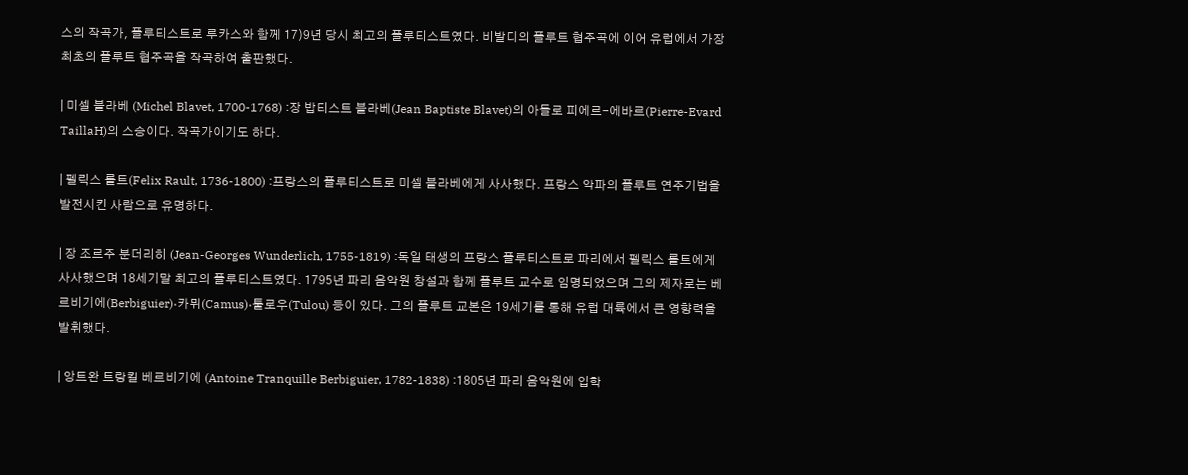스의 작곡가, 플루티스트로 루카스와 함께 17)9년 당시 최고의 플루티스트였다. 비발디의 플루트 협주곡에 이어 유럽에서 가장 최초의 플루트 협주곡을 작곡하여 출판했다.

| 미셀 블라베 (Michel Blavet, 1700-1768) :장 밥티스트 블라베(Jean Baptiste Blavet)의 아들로 피에르-에바르(Pierre-Evard TaillaH)의 스승이다. 작곡가이기도 하다.

| 펠릭스 롤트(Felix Rault, 1736-1800) :프랑스의 플루티스트로 미셀 블라베에게 사사했다. 프랑스 악파의 플루트 연주기법을 발전시킨 사람으로 유명하다.

| 장 조르주 분더리히 (Jean-Georges Wunderlich, 1755-1819) :독일 태생의 프랑스 플루티스트로 파리에서 펠릭스 롤트에게 사사했으며 18세기말 최고의 플루티스트였다. 1795년 파리 음악원 창설과 함께 플루트 교수로 임명되었으며 그의 제자로는 베르비기에(Berbiguier)·카뮈(Camus)·툴로우(Tulou) 등이 있다. 그의 플루트 교본은 19세기를 통해 유럽 대륙에서 큰 영향력을 발휘했다.

| 앙트완 트랑킬 베르비기에 (Antoine Tranquille Berbiguier, 1782-1838) :1805년 파리 음악원에 입학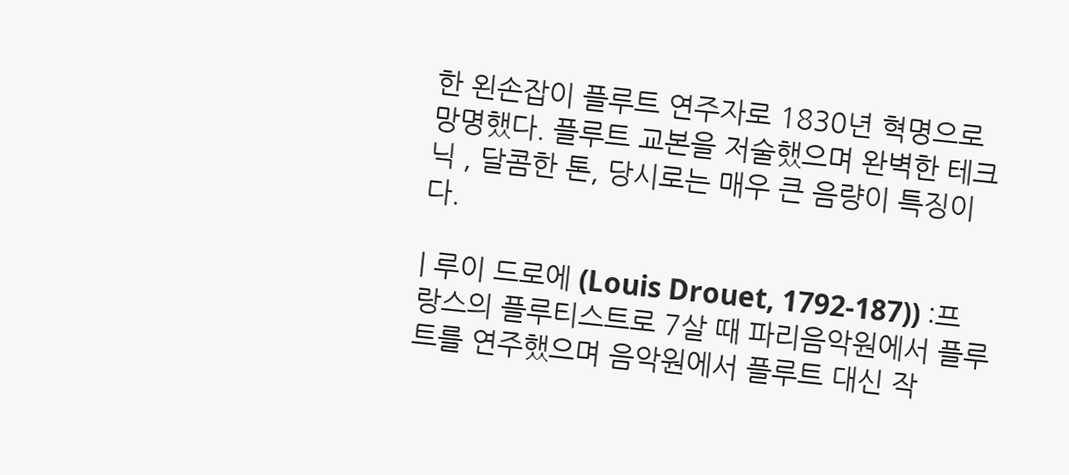한 왼손잡이 플루트 연주자로 1830년 혁명으로 망명했다. 플루트 교본을 저술했으며 완벽한 테크닉 , 달콤한 톤, 당시로는 매우 큰 음량이 특징이다.

| 루이 드로에 (Louis Drouet, 1792-187)) :프랑스의 플루티스트로 7살 때 파리음악원에서 플루트를 연주했으며 음악원에서 플루트 대신 작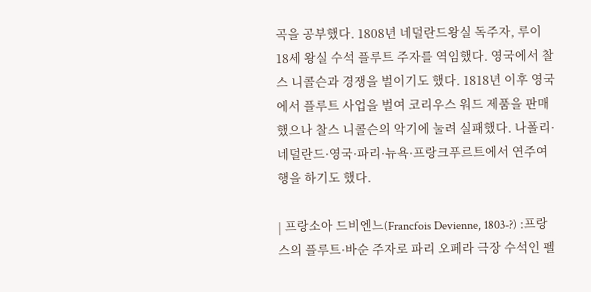곡을 공부했다. 1808년 네덜란드왕실 독주자, 루이 18세 왕실 수석 플루트 주자를 역임했다. 영국에서 찰스 니콜슨과 경쟁을 벌이기도 했다. 1818년 이후 영국에서 플루트 사업을 벌여 코리우스 워드 제품을 판매했으나 찰스 니콜슨의 악기에 눌려 실패했다. 나폴리·네덜란드·영국·파리·뉴욕·프랑크푸르트에서 연주여행을 하기도 했다.

| 프랑소아 드비엔느(Francfois Devienne, 1803-?) :프랑스의 플루트·바순 주자로 파리 오페라 극장 수석인 펠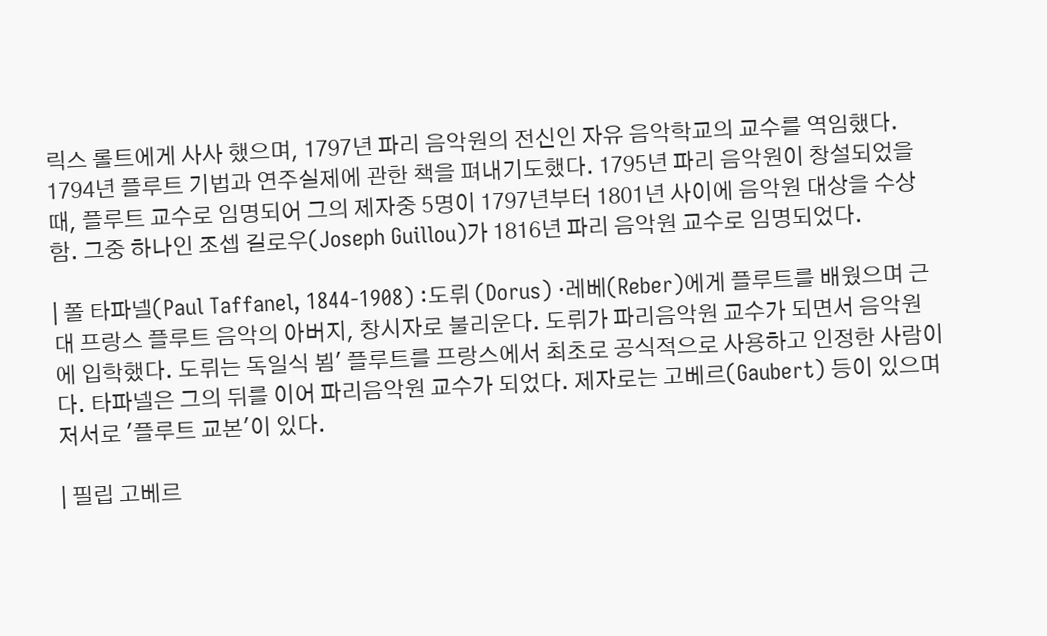릭스 롤트에게 사사 했으며, 1797년 파리 음악원의 전신인 자유 음악학교의 교수를 역임했다. 1794년 플루트 기법과 연주실제에 관한 책을 펴내기도했다. 1795년 파리 음악원이 창설되었을 때, 플루트 교수로 임명되어 그의 제자중 5명이 1797년부터 1801년 사이에 음악원 대상을 수상함. 그중 하나인 조셉 길로우(Joseph Guillou)가 1816년 파리 음악원 교수로 임명되었다.

| 폴 타파넬(Paul Taffanel, 1844-1908) :도뤼 (Dorus) ·레베(Reber)에게 플루트를 배웠으며 근대 프랑스 플루트 음악의 아버지, 창시자로 불리운다. 도뤼가 파리음악원 교수가 되면서 음악원에 입학했다. 도뤼는 독일식 뵘' 플루트를 프랑스에서 최초로 공식적으로 사용하고 인정한 사람이다. 타파넬은 그의 뒤를 이어 파리음악원 교수가 되었다. 제자로는 고베르(Gaubert) 등이 있으며 저서로 '플루트 교본'이 있다.

| 필립 고베르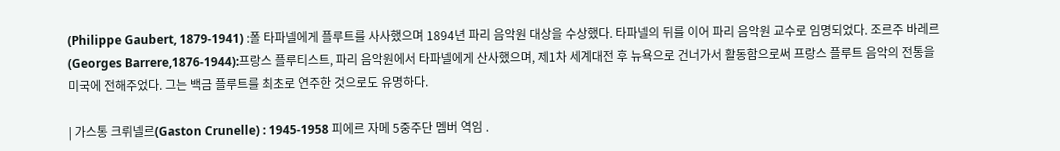(Philippe Gaubert, 1879-1941) :폴 타파넬에게 플루트를 사사했으며 1894년 파리 음악원 대상을 수상했다. 타파넬의 뒤를 이어 파리 음악원 교수로 임명되었다. 조르주 바레르(Georges Barrere,1876-1944):프랑스 플루티스트, 파리 음악원에서 타파넬에게 산사했으며, 제1차 세계대전 후 뉴욕으로 건너가서 활동함으로써 프랑스 플루트 음악의 전통을 미국에 전해주었다. 그는 백금 플루트를 최초로 연주한 것으로도 유명하다.

| 가스통 크뤼넬르(Gaston Crunelle) : 1945-1958 피에르 자메 5중주단 멤버 역임 .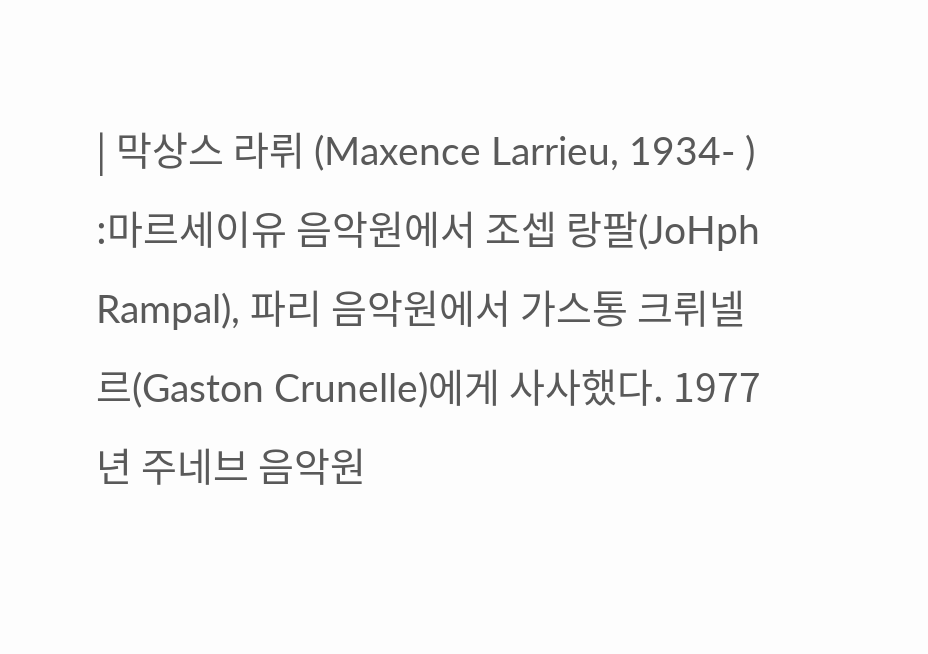| 막상스 라뤼 (Maxence Larrieu, 1934- ) :마르세이유 음악원에서 조셉 랑팔(JoHph Rampal), 파리 음악원에서 가스통 크뤼넬르(Gaston Crunelle)에게 사사했다. 1977년 주네브 음악원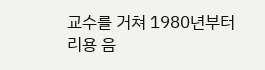교수를 거쳐 1980년부터 리용 음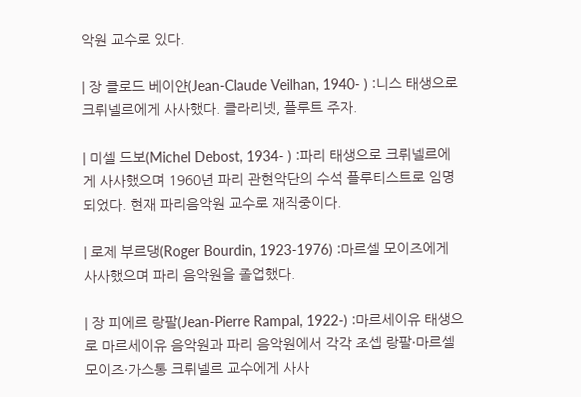악원 교수로 있다.

| 장 클로드 베이얀(Jean-Claude Veilhan, 1940- ) :니스 태생으로 크뤼넬르에게 사사했다. 클라리넷, 플루트 주자.

| 미셀 드보(Michel Debost, 1934- ) :파리 태생으로 크뤼넬르에게 사사했으며 1960년 파리 관현악단의 수석 플루티스트로 임명되었다. 현재 파리음악원 교수로 재직중이다.

| 로제 부르댕(Roger Bourdin, 1923-1976) :마르셀 모이즈에게 사사했으며 파리 음악원을 졸업했다.

| 장 피에르 랑팔(Jean-Pierre Rampal, 1922-) :마르세이유 태생으로 마르세이유 음악원과 파리 음악원에서 각각 조셉 랑팔·마르셀 모이즈·가스통 크뤼넬르 교수에게 사사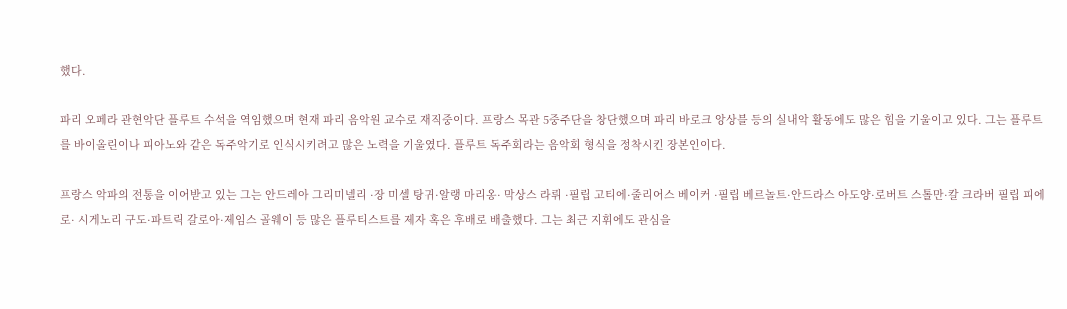했다.

파리 오페라 관현악단 플루트 수석을 역임했으며 현재 파리 음악원 교수로 재직중이다. 프랑스 목관 5중주단을 창단했으며 파리 바로크 앙상블 등의 실내악 활동에도 많은 힘을 기울이고 있다. 그는 플루트를 바이올린이나 피아노와 같은 독주악기로 인식시키려고 많은 노력을 기울였다. 플루트 독주회라는 음악회 형식을 정착시킨 장본인이다.

프랑스 악파의 전통을 이어받고 있는 그는 안드레아 그리미넬리 ·장 미셀 탕귀·알랭 마리옹· 막상스 라뤼 ·필립 고티에·줄리어스 베이커 ·필립 베르놀트·안드라스 아도양·로버트 스톨만·칼 크라버 필립 피에로· 시게노리 구도·파트릭 갈로아·제임스 골웨이 등 많은 플루티스트를 제자 혹은 후배로 배출했다. 그는 최근 지휘에도 관심을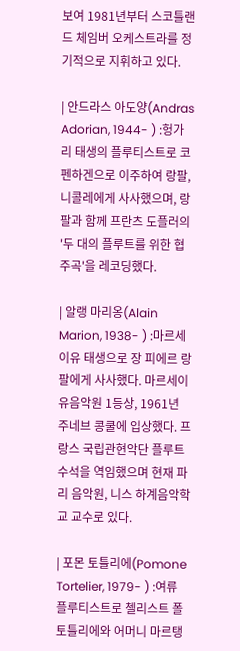보여 1981년부터 스코틀랜드 체임버 오케스트라를 정기적으로 지휘하고 있다.

| 안드라스 아도양(Andras Adorian, 1944- ) :헝가리 태생의 플루티스트로 코펜하겐으로 이주하여 랑팔, 니콜레에게 사사했으며, 랑팔과 함께 프란츠 도플러의 '두 대의 플루트를 위한 협주곡'을 레코딩했다.

| 알랭 마리옹(Alain Marion, 1938- ) :마르세이유 태생으로 장 피에르 랑팔에게 사사했다. 마르세이유음악원 1등상, 1961년 주네브 콩쿨에 입상했다. 프랑스 국립관현악단 플루트 수석을 역임했으며 현재 파리 음악원, 니스 하계음악학교 교수로 있다.

| 포몬 토틀리에(Pomone Tortelier, 1979- ) :여류 플루티스트로 첼리스트 폴 토틀리에와 어머니 마르탱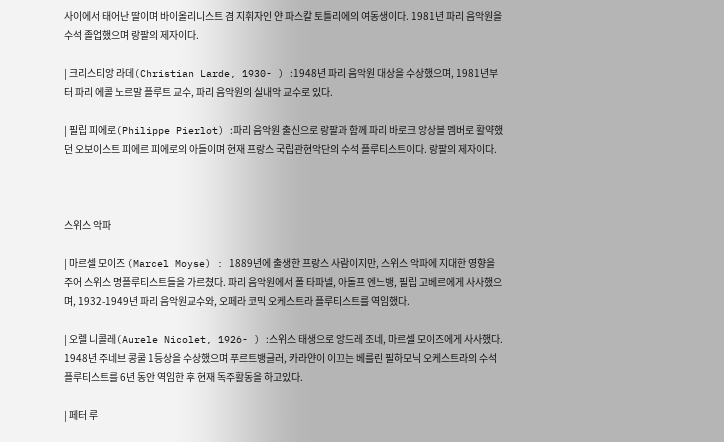사이에서 태어난 딸이며 바이올리니스트 겸 지휘자인 얀 파스칼 토틀리에의 여동생이다. 1981년 파리 음악원을 수석 졸업했으며 랑팔의 제자이다.

| 크리스티앙 라데(Christian Larde, 1930- ) :1948년 파리 음악원 대상을 수상했으며, 1981년부터 파리 에콜 노르말 플루트 교수, 파리 음악원의 실내악 교수로 있다.

| 필립 피에로(Philippe Pierlot) :파리 음악원 출신으로 랑팔과 함께 파리 바로크 앙상블 멤버로 활약했던 오보이스트 피에르 피에로의 아들이며 현재 프랑스 국립관현악단의 수석 플루티스트이다. 랑팔의 제자이다.



스위스 악파

| 마르셀 모이즈 (Marcel Moyse) : 1889년에 출생한 프랑스 사람이지만, 스위스 악파에 지대한 영향을 주어 스위스 명플루티스트들을 가르쳤다. 파리 음악원에서 폴 타파넬, 아돌프 엔느뱅, 필립 고베르에게 사사했으며, 1932-1949년 파리 음악원교수와, 오페라 코믹 오케스트라 플루티스트를 역임했다.

| 오렐 니콜레(Aurele Nicolet, 1926- ) :스위스 태생으로 앙드레 조네, 마르셀 모이즈에게 사사했다. 1948년 주네브 콩쿨 1등상을 수상했으며 푸르트뱅글러, 카라얀이 이끄는 베를린 필하모닉 오케스트라의 수석 플루티스트를 6년 동안 역임한 후 현재 독주활동을 하고있다.

| 페터 루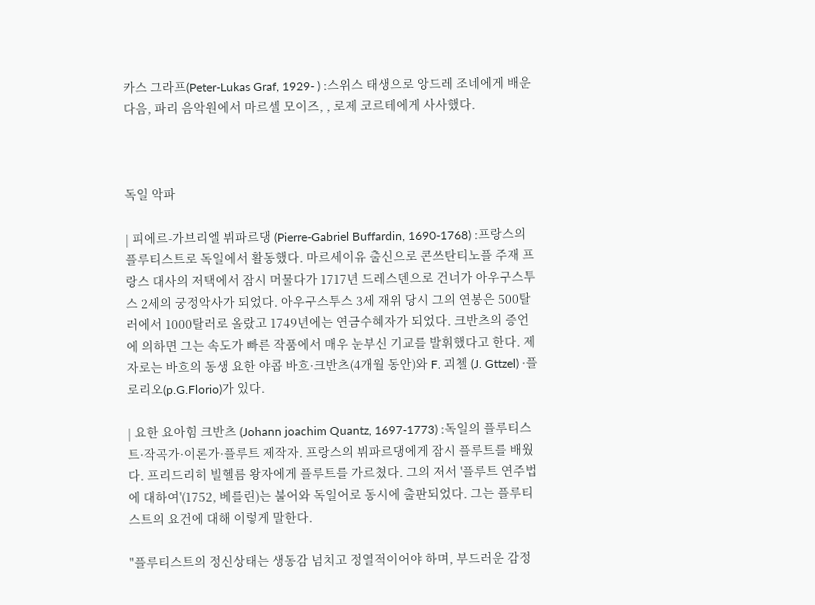카스 그라프(Peter-Lukas Graf, 1929- ) :스위스 태생으로 앙드레 조네에게 배운 다음, 파리 음악원에서 마르셀 모이즈, , 로제 코르테에게 사사했다.



독일 악파

| 피에르-가브리엘 뷔파르댕 (Pierre-Gabriel Buffardin, 1690-1768) :프랑스의 플루티스트로 독일에서 활동했다. 마르세이유 출신으로 콘쓰탄티노플 주재 프랑스 대사의 저택에서 잠시 머물다가 1717년 드레스덴으로 건너가 아우구스투스 2세의 궁정악사가 되었다. 아우구스투스 3세 재위 당시 그의 연봉은 500탈러에서 1000탈러로 올랐고 1749년에는 연금수혜자가 되었다. 크반츠의 증언에 의하면 그는 속도가 빠른 작품에서 매우 눈부신 기교를 발휘했다고 한다. 제자로는 바흐의 동생 요한 야콥 바흐·크반츠(4개월 동안)와 F. 괴첼 (J. Gttzel) ·플로리오(p.G.Florio)가 있다.

| 요한 요아힘 크반츠 (Johann joachim Quantz, 1697-1773) :독일의 플루티스트·작곡가·이론가·플루트 제작자. 프랑스의 뷔파르댕에게 잠시 플루트를 배웠다. 프리드리히 빌헬름 왕자에게 플루트를 가르쳤다. 그의 저서 '플루트 연주법에 대하여'(1752, 베를린)는 불어와 독일어로 동시에 출판되었다. 그는 플루티스트의 요건에 대해 이렇게 말한다.

"플루티스트의 정신상태는 생동감 넘치고 정열적이어야 하며, 부드러운 감정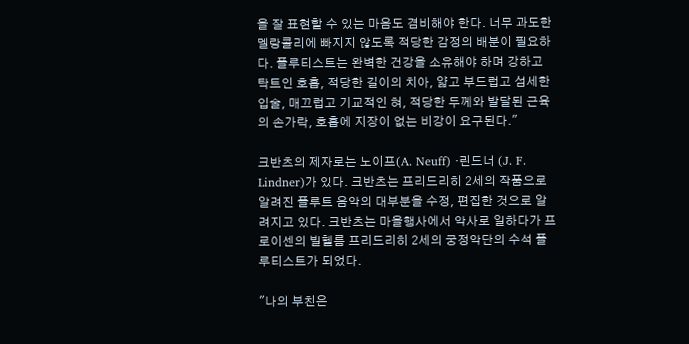을 잘 표현할 수 있는 마음도 겸비해야 한다. 너무 과도한 멜랑콜리에 빠지지 않도록 적당한 감정의 배분이 필요하다. 플루티스트는 완벽한 건강을 소유해야 하며 강하고 탁트인 호흡, 적당한 길이의 치아, 얇고 부드럽고 섬세한 입술, 매끄럽고 기교적인 혀, 적당한 두께와 발달된 근육의 손가락, 호흡에 지장이 없는 비강이 요구된다."

크반츠의 제자로는 노이프(A. Neuff) ·린드너 (J. F. Lindner)가 있다. 크반츠는 프리드리히 2세의 작품으로 알려진 플루트 음악의 대부분을 수정, 편집한 것으로 알려지고 있다. 크반츠는 마을행사에서 악사로 일하다가 프로이센의 빌헬름 프리드리히 2세의 궁정악단의 수석 플루티스트가 되었다.

"나의 부친은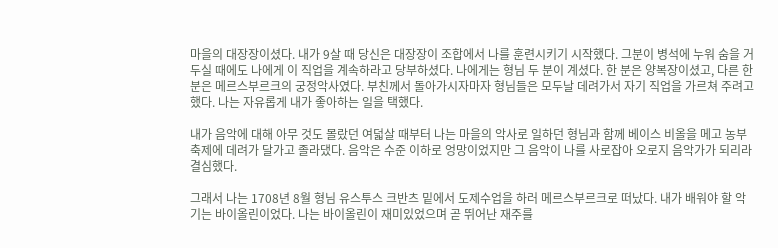마을의 대장장이셨다. 내가 9살 때 당신은 대장장이 조합에서 나를 훈련시키기 시작했다. 그분이 병석에 누워 숨을 거두실 때에도 나에게 이 직업을 계속하라고 당부하셨다. 나에게는 형님 두 분이 계셨다. 한 분은 양복장이셨고, 다른 한 분은 메르스부르크의 궁정악사였다. 부친께서 돌아가시자마자 형님들은 모두날 데려가서 자기 직업을 가르쳐 주려고 했다. 나는 자유롭게 내가 좋아하는 일을 택했다.

내가 음악에 대해 아무 것도 몰랐던 여덟살 때부터 나는 마을의 악사로 일하던 형님과 함께 베이스 비올을 메고 농부 축제에 데려가 달가고 졸라댔다. 음악은 수준 이하로 엉망이었지만 그 음악이 나를 사로잡아 오로지 음악가가 되리라 결심했다.

그래서 나는 1708년 8월 형님 유스투스 크반츠 밑에서 도제수업을 하러 메르스부르크로 떠났다. 내가 배워야 할 악기는 바이올린이었다. 나는 바이올린이 재미있었으며 곧 뛰어난 재주를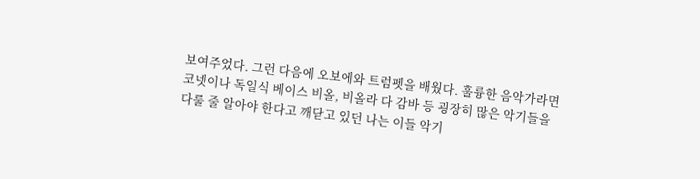보여주었다. 그런 다음에 오보에와 트럼펫을 배웠다. 훌륭한 음악가라면 코넷이나 독일식 베이스 비올, 비올라 다 감바 등 굉장히 많은 악기들을 다룰 줄 알아야 한다고 깨닫고 있던 나는 이들 악기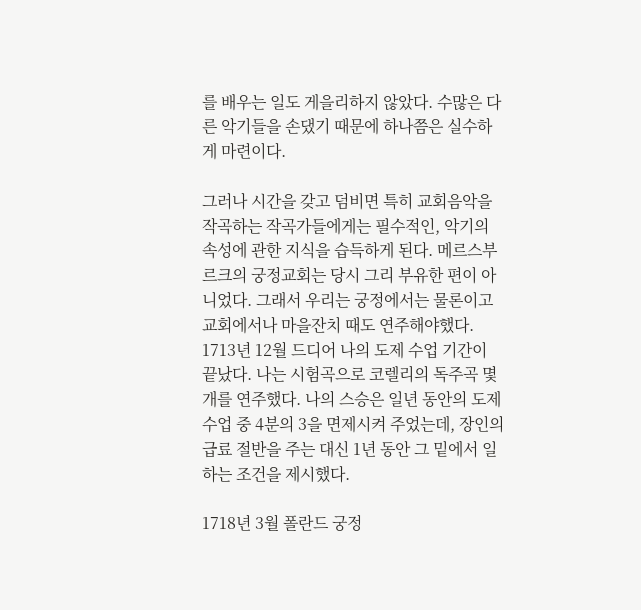를 배우는 일도 게을리하지 않았다. 수많은 다른 악기들을 손댔기 때문에 하나쯤은 실수하게 마련이다.

그러나 시간을 갖고 덤비면 특히 교회음악을 작곡하는 작곡가들에게는 필수적인, 악기의 속성에 관한 지식을 습득하게 된다. 메르스부르크의 궁정교회는 당시 그리 부유한 편이 아니었다. 그래서 우리는 궁정에서는 물론이고 교회에서나 마을잔치 때도 연주해야했다. 1713년 12월 드디어 나의 도제 수업 기간이 끝났다. 나는 시험곡으로 코렐리의 독주곡 몇 개를 연주했다. 나의 스승은 일년 동안의 도제 수업 중 4분의 3을 면제시켜 주었는데, 장인의 급료 절반을 주는 대신 1년 동안 그 밑에서 일하는 조건을 제시했다.

1718년 3월 폴란드 궁정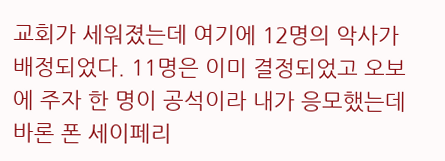교회가 세워졌는데 여기에 12명의 악사가 배정되었다. 11명은 이미 결정되었고 오보에 주자 한 명이 공석이라 내가 응모했는데 바론 폰 세이페리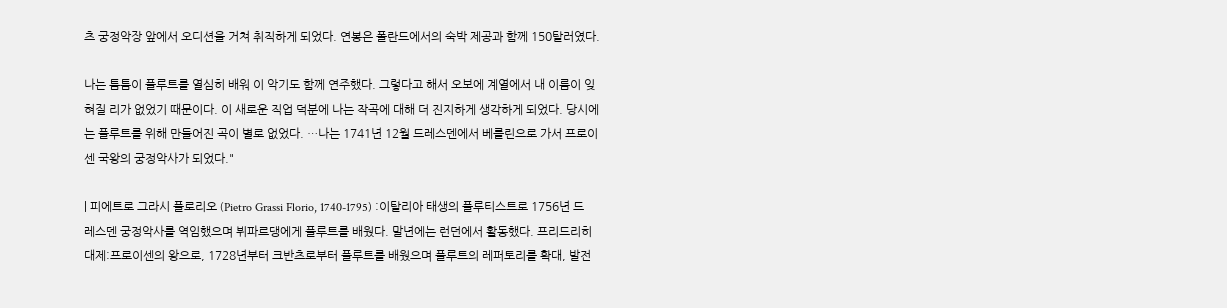츠 궁정악장 앞에서 오디션을 거쳐 취직하게 되었다. 연봉은 폴란드에서의 숙박 제공과 함께 150탈러였다.

나는 틈틈이 플루트를 열심히 배워 이 악기도 함께 연주했다. 그렇다고 해서 오보에 계열에서 내 이름이 잊혀질 리가 없었기 때문이다. 이 새로운 직업 덕분에 나는 작곡에 대해 더 진지하게 생각하게 되었다. 당시에는 플루트를 위해 만들어진 곡이 별로 없었다. …나는 1741년 12월 드레스덴에서 베를린으로 가서 프로이센 국왕의 궁정악사가 되었다."

| 피에트로 그라시 플로리오 (Pietro Grassi Florio, 1740-1795) :이탈리아 태생의 플루티스트로 1756년 드레스덴 궁정악사를 역임했으며 뷔파르댕에게 플루트를 배웠다. 말년에는 런던에서 활동했다. 프리드리히 대제:프로이센의 왕으로, 1728년부터 크반츠로부터 플루트를 배웠으며 플루트의 레퍼토리를 확대, 발전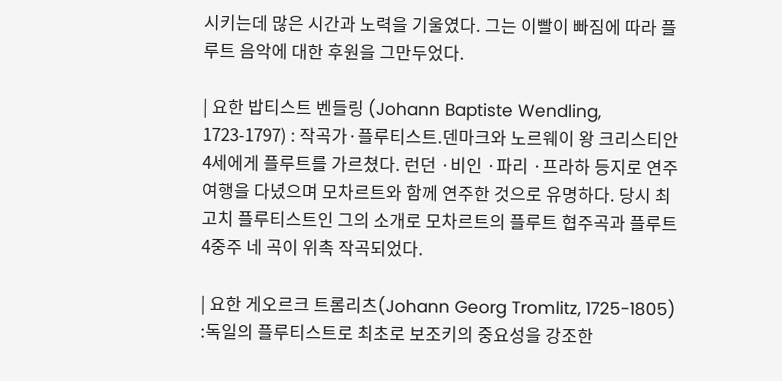시키는데 많은 시간과 노력을 기울였다. 그는 이빨이 빠짐에 따라 플루트 음악에 대한 후원을 그만두었다.

| 요한 밥티스트 벤들링 (Johann Baptiste Wendling, 1723-1797) : 작곡가·플루티스트.덴마크와 노르웨이 왕 크리스티안 4세에게 플루트를 가르쳤다. 런던 ·비인 ·파리 ·프라하 등지로 연주여행을 다녔으며 모차르트와 함께 연주한 것으로 유명하다. 당시 최고치 플루티스트인 그의 소개로 모차르트의 플루트 협주곡과 플루트 4중주 네 곡이 위촉 작곡되었다.

| 요한 게오르크 트롬리츠(Johann Georg Tromlitz, 1725-1805) :독일의 플루티스트로 최초로 보조키의 중요성을 강조한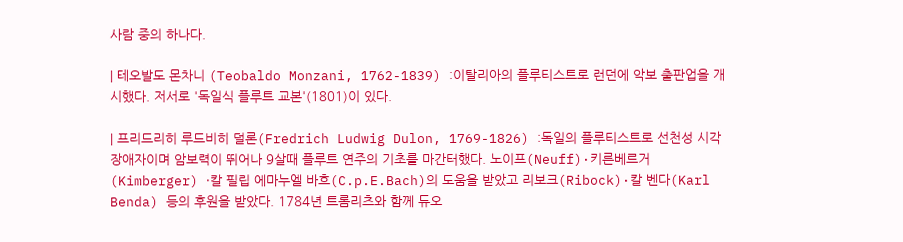사람 중의 하나다.

| 테오발도 몬차니 (Teobaldo Monzani, 1762-1839) :이탈리아의 플루티스트로 런던에 악보 출판업을 개시했다. 저서로 '독일식 플루트 교본'(1801)이 있다.

| 프리드리히 루드비히 덜론(Fredrich Ludwig Dulon, 1769-1826) :독일의 플루티스트로 선천성 시각장애자이며 암보력이 뛰어나 9살때 플루트 연주의 기초를 마간터했다. 노이프(Neuff)·키른베르거(Kimberger) ·칼 필립 에마누엘 바흐(C.p.E.Bach)의 도움을 받았고 리보크(Ribock)·칼 벤다(Karl Benda) 등의 후원을 받았다. 1784년 트롬리츠와 함께 듀오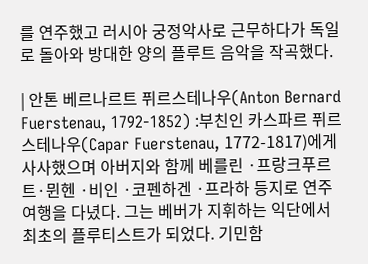를 연주했고 러시아 궁정악사로 근무하다가 독일로 돌아와 방대한 양의 플루트 음악을 작곡했다.

| 안톤 베르나르트 퓌르스테나우(Anton Bernard Fuerstenau, 1792-1852) :부친인 카스파르 퓌르스테나우(Capar Fuerstenau, 1772-1817)에게 사사했으며 아버지와 함께 베를린 ·프랑크푸르트·뮌헨 ·비인 ·코펜하겐 ·프라하 등지로 연주여행을 다녔다. 그는 베버가 지휘하는 익단에서 최초의 플루티스트가 되었다. 기민함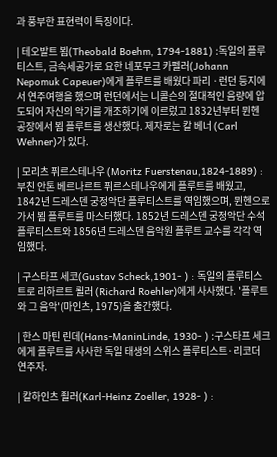과 풍부한 표현력이 특징이다.

| 테오발트 뵘(Theobald Boehm, 1794-1881) :독일의 플루티스트, 금속세공가로 요한 네포무크 카펠러(Johann Nepomuk Capeuer)에게 플루트를 배웠다 파리 ·런던 등지에서 연주여행을 했으며 런던에서는 니콜슨의 절대적인 음량에 압도되어 자신의 악기를 개조하기에 이르렀고 1832년부터 뮌헨 공장에서 뵘 플루트를 생산했다. 제자로는 칼 베너 (Carl Wehner)가 있다.

| 모리츠 퓌르스테나우 (Moritz Fuerstenau,1824-1889) :부친 안톤 베르나르트 퓌르스테나우에게 플루트를 배웠고, 1842년 드레스덴 궁정악단 플루티스트를 역임했으며, 뮌헨으로 가서 뵘 플루트를 마스터했다. 1852년 드레스덴 궁정악단 수석 플루티스트와 1856년 드레스덴 음악원 플루트 교수를 각각 역임했다.

| 구스타프 세코(Gustav Scheck,1901- ) : 독일의 플루티스트로 리하르트 뢸러 (Richard Roehler)에게 사사했다. '플루트와 그 음악'(마인츠, 1975)을 출간했다.

| 한스 마틴 린데(Hans-ManinLinde, 1930- ) :구스타프 세크에게 플루트를 사사한 독일 태생의 스위스 플루티스트·리코더 연주자.

| 칼하인츠 죌러(Karl-Heinz Zoeller, 1928- ) :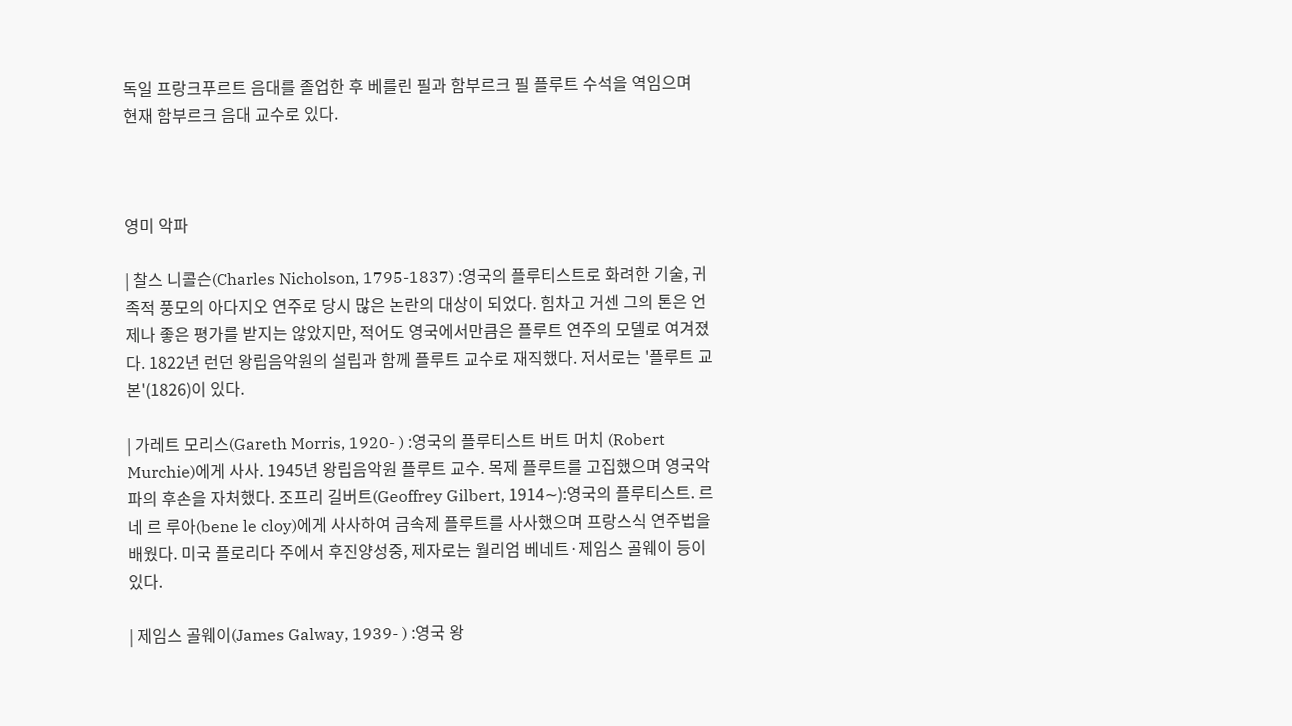독일 프랑크푸르트 음대를 졸업한 후 베를린 필과 함부르크 필 플루트 수석을 역임으며 현재 함부르크 음대 교수로 있다.



영미 악파

| 찰스 니콜슨(Charles Nicholson, 1795-1837) :영국의 플루티스트로 화려한 기술, 귀족적 풍모의 아다지오 연주로 당시 많은 논란의 대상이 되었다. 힘차고 거센 그의 톤은 언제나 좋은 평가를 받지는 않았지만, 적어도 영국에서만큼은 플루트 연주의 모델로 여겨졌다. 1822년 런던 왕립음악원의 설립과 함께 플루트 교수로 재직했다. 저서로는 '플루트 교본'(1826)이 있다.

| 가레트 모리스(Gareth Morris, 1920- ) :영국의 플루티스트 버트 머치 (Robert Murchie)에게 사사. 1945년 왕립음악원 플루트 교수. 목제 플루트를 고집했으며 영국악파의 후손을 자처했다. 조프리 길버트(Geoffrey Gilbert, 1914∼):영국의 플루티스트. 르네 르 루아(bene le cloy)에게 사사하여 금속제 플루트를 사사했으며 프랑스식 연주법을 배웠다. 미국 플로리다 주에서 후진양성중, 제자로는 월리엄 베네트·제임스 골웨이 등이 있다.

| 제임스 골웨이(James Galway, 1939- ) :영국 왕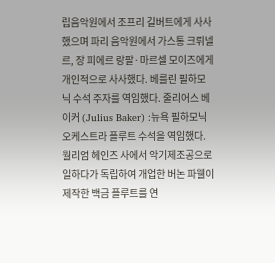립음악원에서 조프리 길버트에게 사사했으며 파리 음악원에서 가스통 크뤼넬르, 장 피에르 랑팔·마르셀 모이즈에게 개인적으로 사사했다. 베를린 필하모닉 수석 주자를 역임했다. 줄리어스 베이커 (Julius Baker) :뉴욕 필하모닉 오케스트라 플루트 수석을 역임했다. 월리엄 헤인즈 사에서 악기제조공으로 일하다가 독립하여 개업한 버논 파웰이 제작한 백금 플루트를 연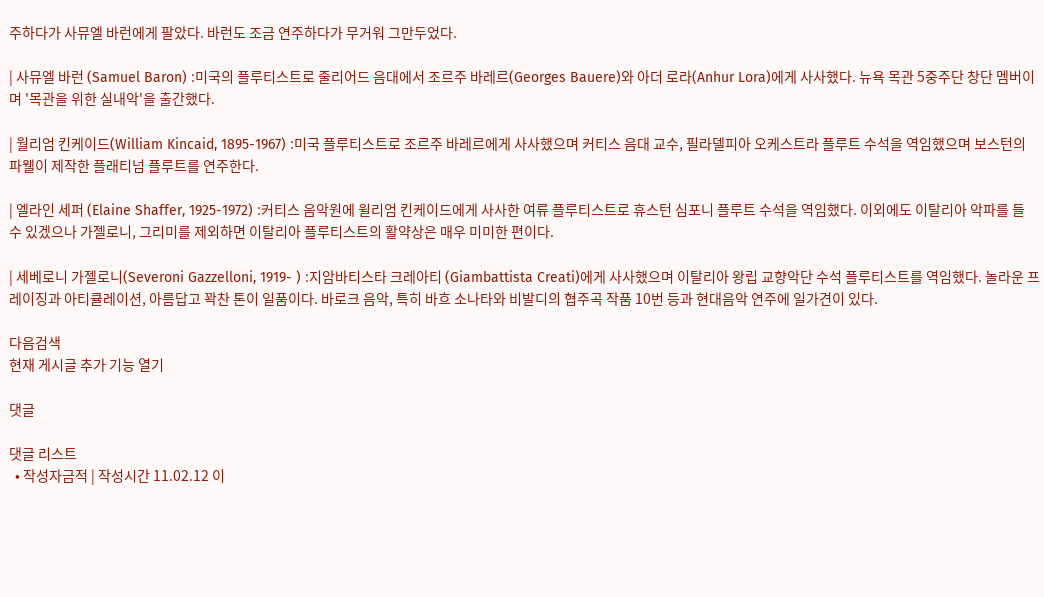주하다가 사뮤엘 바런에게 팔았다. 바런도 조금 연주하다가 무거워 그만두었다.

| 사뮤엘 바런 (Samuel Baron) :미국의 플루티스트로 줄리어드 음대에서 조르주 바레르(Georges Bauere)와 아더 로라(Anhur Lora)에게 사사했다. 뉴욕 목관 5중주단 창단 멤버이며 '목관을 위한 실내악'을 출간했다.

| 월리엄 킨케이드(William Kincaid, 1895-1967) :미국 플루티스트로 조르주 바레르에게 사사했으며 커티스 음대 교수, 필라델피아 오케스트라 플루트 수석을 역임했으며 보스턴의 파웰이 제작한 플래티넘 플루트를 연주한다.

| 엘라인 세퍼 (Elaine Shaffer, 1925-1972) :커티스 음악원에 윌리엄 킨케이드에게 사사한 여류 플루티스트로 휴스턴 심포니 플루트 수석을 역임했다. 이외에도 이탈리아 악파를 들 수 있겠으나 가젤로니, 그리미를 제외하면 이탈리아 플루티스트의 활약상은 매우 미미한 편이다.

| 세베로니 가젤로니(Severoni Gazzelloni, 1919- ) :지암바티스타 크레아티 (Giambattista Creati)에게 사사했으며 이탈리아 왕립 교향악단 수석 플루티스트를 역임했다. 놀라운 프레이징과 아티큘레이션, 아름답고 꽉찬 톤이 일품이다. 바로크 음악, 특히 바흐 소나타와 비발디의 협주곡 작품 10번 등과 현대음악 연주에 일가견이 있다.

다음검색
현재 게시글 추가 기능 열기

댓글

댓글 리스트
  • 작성자금적 | 작성시간 11.02.12 이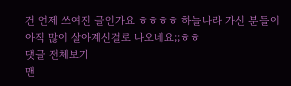건 언제 쓰여진 글인가요 ㅎㅎㅎㅎ 하늘나라 가신 분들이 아직 많이 살아계신걸로 나오네요;;ㅎㅎ
댓글 전체보기
맨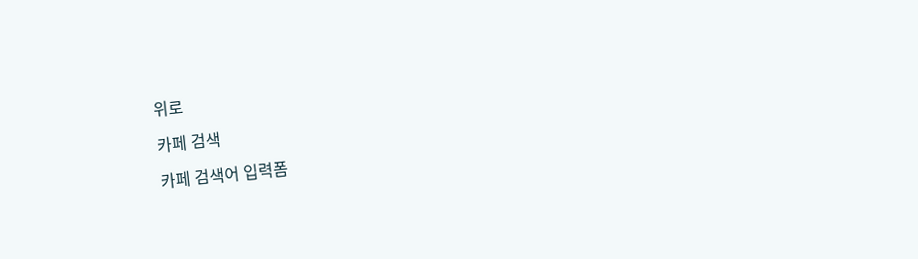위로

카페 검색

카페 검색어 입력폼